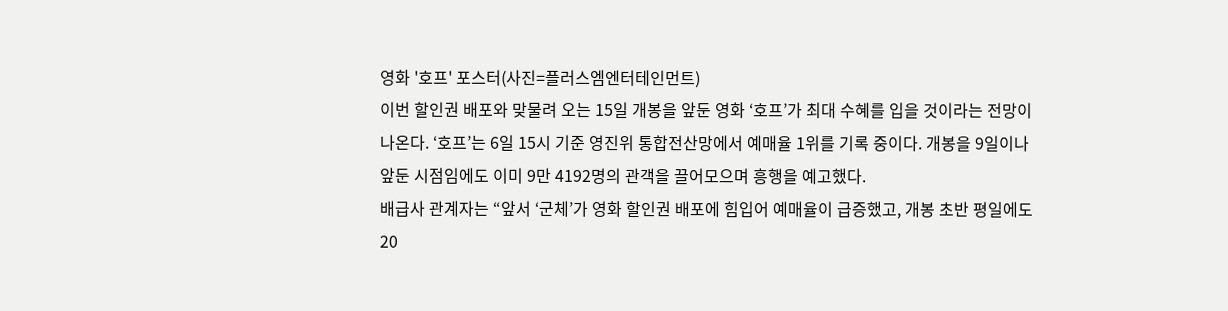영화 '호프' 포스터(사진=플러스엠엔터테인먼트)
이번 할인권 배포와 맞물려 오는 15일 개봉을 앞둔 영화 ‘호프’가 최대 수혜를 입을 것이라는 전망이 나온다. ‘호프’는 6일 15시 기준 영진위 통합전산망에서 예매율 1위를 기록 중이다. 개봉을 9일이나 앞둔 시점임에도 이미 9만 4192명의 관객을 끌어모으며 흥행을 예고했다.
배급사 관계자는 “앞서 ‘군체’가 영화 할인권 배포에 힘입어 예매율이 급증했고, 개봉 초반 평일에도 20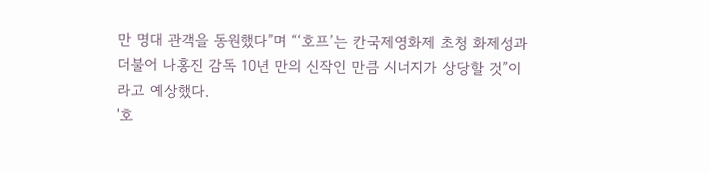만 명대 관객을 동원했다”며 “‘호프’는 칸국제영화제 초청 화제성과 더불어 나홍진 감독 10년 만의 신작인 만큼 시너지가 상당할 것”이라고 예상했다.
'호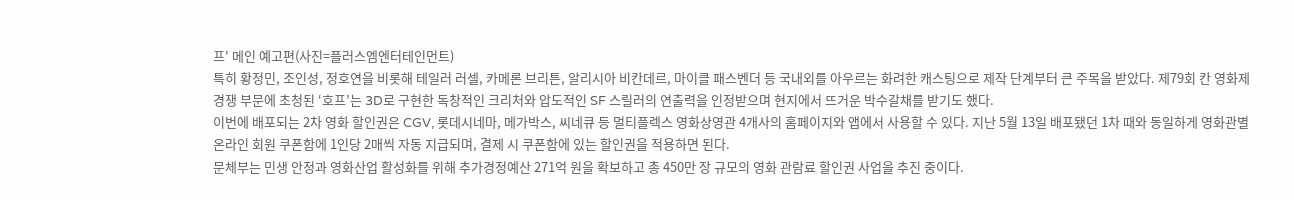프' 메인 예고편(사진=플러스엠엔터테인먼트)
특히 황정민, 조인성, 정호연을 비롯해 테일러 러셀, 카메론 브리튼, 알리시아 비칸데르, 마이클 패스벤더 등 국내외를 아우르는 화려한 캐스팅으로 제작 단계부터 큰 주목을 받았다. 제79회 칸 영화제 경쟁 부문에 초청된 ‘호프’는 3D로 구현한 독창적인 크리처와 압도적인 SF 스릴러의 연출력을 인정받으며 현지에서 뜨거운 박수갈채를 받기도 했다.
이번에 배포되는 2차 영화 할인권은 CGV, 롯데시네마, 메가박스, 씨네큐 등 멀티플렉스 영화상영관 4개사의 홈페이지와 앱에서 사용할 수 있다. 지난 5월 13일 배포됐던 1차 때와 동일하게 영화관별 온라인 회원 쿠폰함에 1인당 2매씩 자동 지급되며, 결제 시 쿠폰함에 있는 할인권을 적용하면 된다.
문체부는 민생 안정과 영화산업 활성화를 위해 추가경정예산 271억 원을 확보하고 총 450만 장 규모의 영화 관람료 할인권 사업을 추진 중이다.